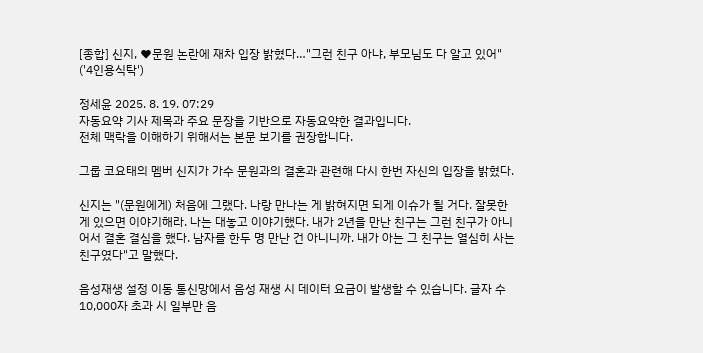[종합] 신지, ♥문원 논란에 재차 입장 밝혔다…"그런 친구 아냐, 부모님도 다 알고 있어" ('4인용식탁')

정세윤 2025. 8. 19. 07:29
자동요약 기사 제목과 주요 문장을 기반으로 자동요약한 결과입니다.
전체 맥락을 이해하기 위해서는 본문 보기를 권장합니다.

그룹 코요태의 멤버 신지가 가수 문원과의 결혼과 관련해 다시 한번 자신의 입장을 밝혔다.

신지는 "(문원에게) 처음에 그랬다. 나랑 만나는 게 밝혀지면 되게 이슈가 될 거다. 잘못한 게 있으면 이야기해라. 나는 대놓고 이야기했다. 내가 2년을 만난 친구는 그런 친구가 아니어서 결혼 결심을 했다. 남자를 한두 명 만난 건 아니니까. 내가 아는 그 친구는 열심히 사는 친구였다"고 말했다.

음성재생 설정 이동 통신망에서 음성 재생 시 데이터 요금이 발생할 수 있습니다. 글자 수 10,000자 초과 시 일부만 음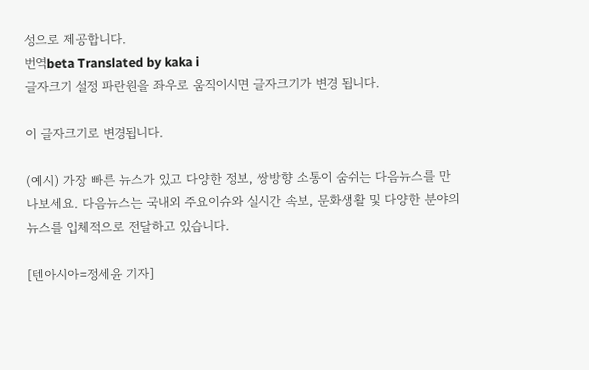성으로 제공합니다.
번역beta Translated by kaka i
글자크기 설정 파란원을 좌우로 움직이시면 글자크기가 변경 됩니다.

이 글자크기로 변경됩니다.

(예시) 가장 빠른 뉴스가 있고 다양한 정보, 쌍방향 소통이 숨쉬는 다음뉴스를 만나보세요. 다음뉴스는 국내외 주요이슈와 실시간 속보, 문화생활 및 다양한 분야의 뉴스를 입체적으로 전달하고 있습니다.

[텐아시아=정세윤 기자]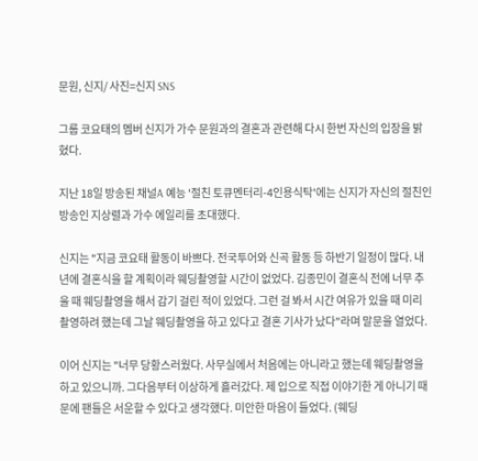문원, 신지/ 사진=신지 SNS

그룹 코요태의 멤버 신지가 가수 문원과의 결혼과 관련해 다시 한번 자신의 입장을 밝혔다.

지난 18일 방송된 채널A 예능 '절친 토큐멘터리-4인용식탁'에는 신지가 자신의 절친인 방송인 지상렬과 가수 에일리를 초대했다.

신지는 "지금 코요태 활동이 바쁘다. 전국투어와 신곡 활동 등 하반기 일정이 많다. 내년에 결혼식을 할 계획이라 웨딩촬영할 시간이 없었다. 김종민이 결혼식 전에 너무 추울 때 웨딩촬영을 해서 감기 걸린 적이 있었다. 그런 걸 봐서 시간 여유가 있을 때 미리 촬영하려 했는데 그날 웨딩촬영을 하고 있다고 결혼 기사가 났다"라며 말문을 열었다.

이어 신지는 "너무 당황스러웠다. 사무실에서 처음에는 아니라고 했는데 웨딩촬영을 하고 있으니까. 그다음부터 이상하게 흘러갔다. 제 입으로 직접 이야기한 게 아니기 때문에 팬들은 서운할 수 있다고 생각했다. 미안한 마음이 들었다. (웨딩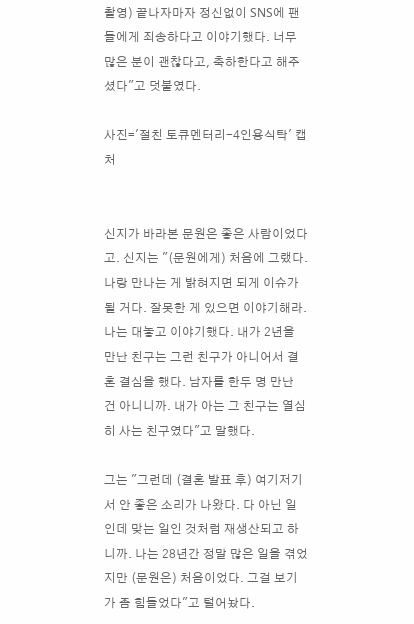촬영) 끝나자마자 정신없이 SNS에 팬들에게 죄송하다고 이야기했다. 너무 많은 분이 괜찮다고, 축하한다고 해주셨다"고 덧붙였다.

사진='절친 토큐멘터리-4인용식탁' 캡처


신지가 바라본 문원은 좋은 사람이었다고. 신지는 "(문원에게) 처음에 그랬다. 나랑 만나는 게 밝혀지면 되게 이슈가 될 거다. 잘못한 게 있으면 이야기해라. 나는 대놓고 이야기했다. 내가 2년을 만난 친구는 그런 친구가 아니어서 결혼 결심을 했다. 남자를 한두 명 만난 건 아니니까. 내가 아는 그 친구는 열심히 사는 친구였다"고 말했다.

그는 "그런데 (결혼 발표 후) 여기저기서 안 좋은 소리가 나왔다. 다 아닌 일인데 맞는 일인 것처럼 재생산되고 하니까. 나는 28년간 정말 많은 일을 겪었지만 (문원은) 처음이었다. 그걸 보기가 좀 힘들었다"고 털어놨다.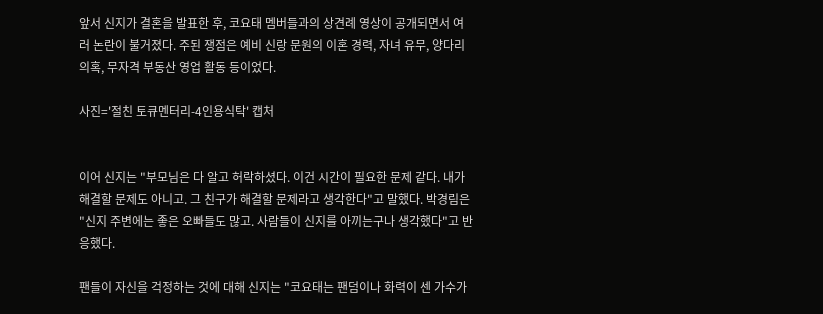앞서 신지가 결혼을 발표한 후, 코요태 멤버들과의 상견례 영상이 공개되면서 여러 논란이 불거졌다. 주된 쟁점은 예비 신랑 문원의 이혼 경력, 자녀 유무, 양다리 의혹, 무자격 부동산 영업 활동 등이었다.

사진='절친 토큐멘터리-4인용식탁' 캡처


이어 신지는 "부모님은 다 알고 허락하셨다. 이건 시간이 필요한 문제 같다. 내가 해결할 문제도 아니고. 그 친구가 해결할 문제라고 생각한다"고 말했다. 박경림은 "신지 주변에는 좋은 오빠들도 많고. 사람들이 신지를 아끼는구나 생각했다"고 반응했다.

팬들이 자신을 걱정하는 것에 대해 신지는 "코요태는 팬덤이나 화력이 센 가수가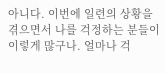아니다. 이번에 일련의 상황을 겪으면서 나를 걱정하는 분들이 이렇게 많구나. 얼마나 걱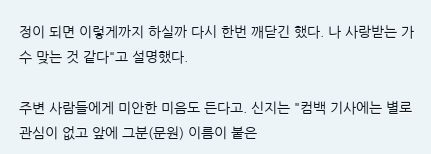정이 되면 이렇게까지 하실까 다시 한번 깨닫긴 했다. 나 사랑받는 가수 맞는 것 같다"고 설명했다.

주변 사람들에게 미안한 미음도 든다고. 신지는 "컴백 기사에는 별로 관심이 없고 앞에 그분(문원) 이름이 붙은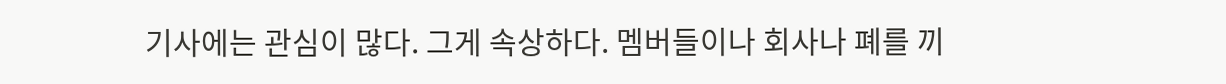기사에는 관심이 많다. 그게 속상하다. 멤버들이나 회사나 폐를 끼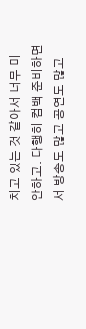치고 있는 것 같아서 너무 미안하고. 다행히 컴백 준비하면서 방송도 많고 공연도 많고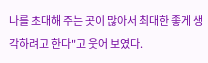나를 초대해 주는 곳이 많아서 최대한 좋게 생각하려고 한다"고 웃어 보였다.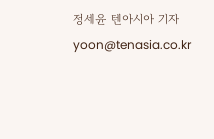정세윤 텐아시아 기자 yoon@tenasia.co.kr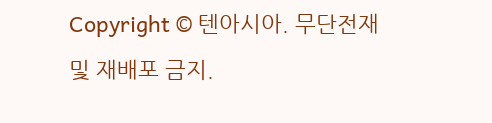Copyright © 텐아시아. 무단전재 및 재배포 금지.